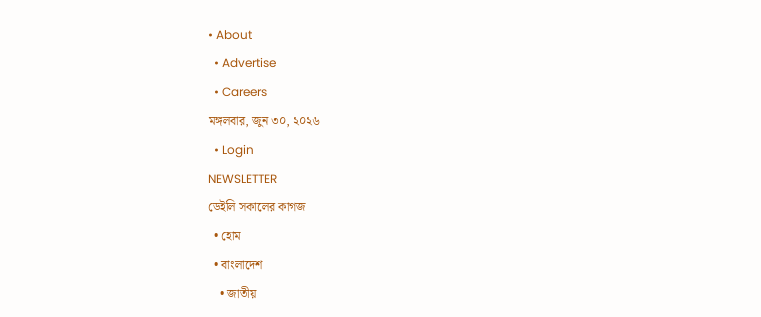• About
  • Advertise
  • Careers
মঙ্গলবার, জুন ৩০, ২০২৬
  • Login
NEWSLETTER
ডেইলি সকালের কাগজ
  • হোম
  • বাংলাদেশ
    • জাতীয়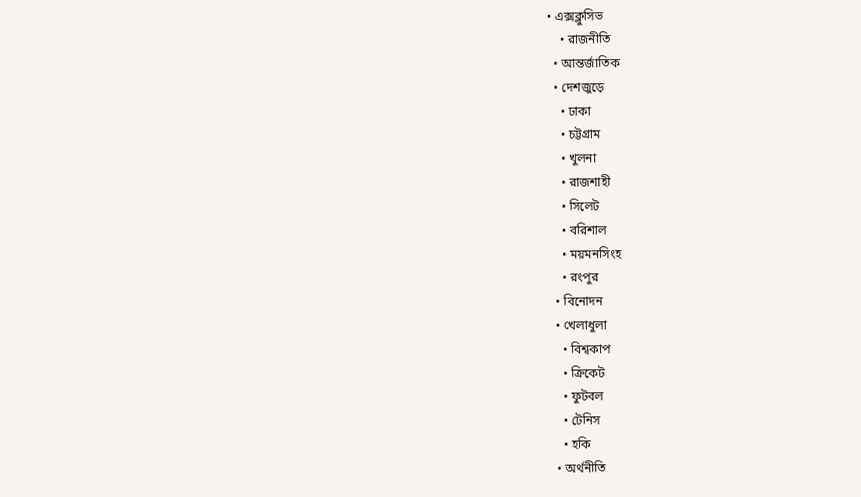• এক্সক্লুসিভ
    • রাজনীতি
  • আন্তর্জাতিক
  • দেশজুড়ে
    • ঢাকা
    • চট্টগ্রাম
    • খুলনা
    • রাজশাহী
    • সিলেট
    • বরিশাল
    • ময়মনসিংহ
    • রংপুর
  • বিনোদন
  • খেলাধুলা
    • বিশ্বকাপ
    • ক্রিকেট
    • ফুটবল
    • টেনিস
    • হকি
  • অর্থনীতি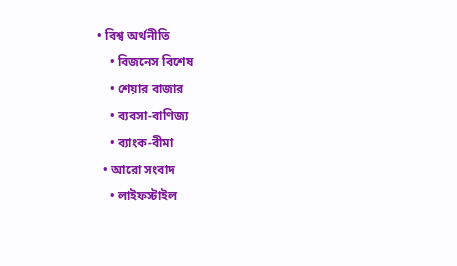• বিশ্ব অর্থনীতি
    • বিজনেস বিশেষ
    • শেয়ার বাজার
    • ব্যবসা-বাণিজ্য
    • ব্যাংক-বীমা
  • আরো সংবাদ
    • লাইফস্টাইল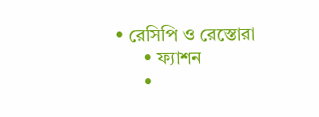• রেসিপি ও রেস্তোরা
      • ফ্যাশন
      •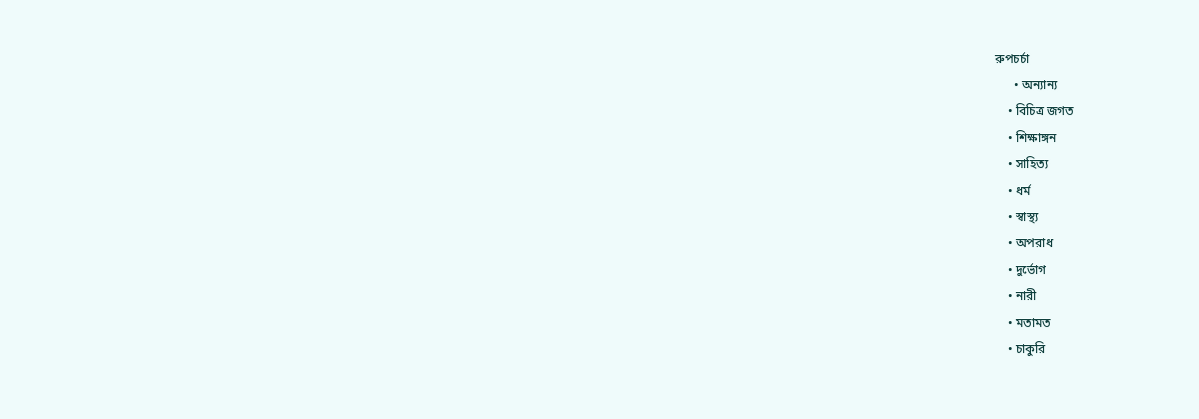রুপচর্চা
      • অন্যান্য
    • বিচিত্র জগত
    • শিক্ষাঙ্গন
    • সাহিত্য
    • ধর্ম
    • স্বাস্থ্য
    • অপরাধ
    • দুর্ভোগ
    • নারী
    • মতামত
    • চাকুরি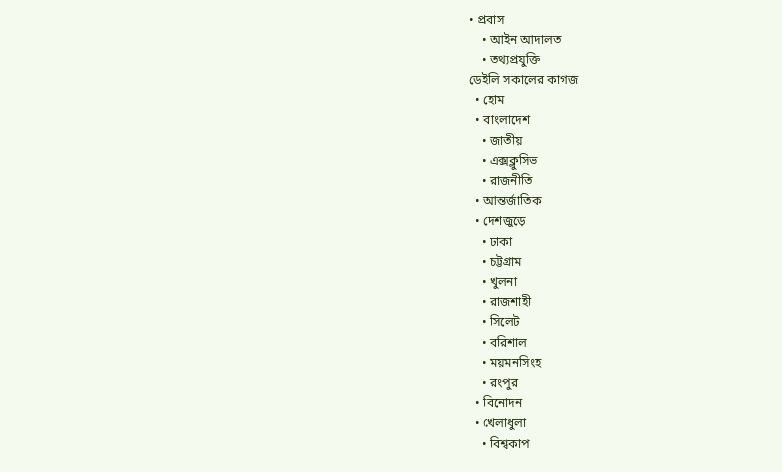• প্রবাস
    • আইন আদালত
    • তথ্যপ্রযুক্তি
ডেইলি সকালের কাগজ
  • হোম
  • বাংলাদেশ
    • জাতীয়
    • এক্সক্লুসিভ
    • রাজনীতি
  • আন্তর্জাতিক
  • দেশজুড়ে
    • ঢাকা
    • চট্টগ্রাম
    • খুলনা
    • রাজশাহী
    • সিলেট
    • বরিশাল
    • ময়মনসিংহ
    • রংপুর
  • বিনোদন
  • খেলাধুলা
    • বিশ্বকাপ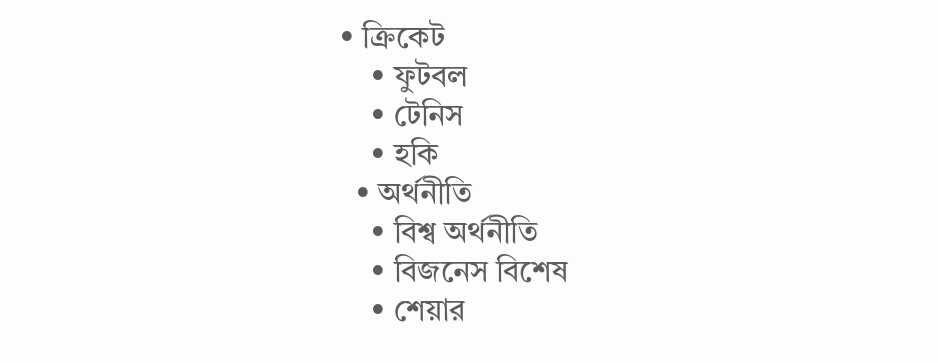• ক্রিকেট
    • ফুটবল
    • টেনিস
    • হকি
  • অর্থনীতি
    • বিশ্ব অর্থনীতি
    • বিজনেস বিশেষ
    • শেয়ার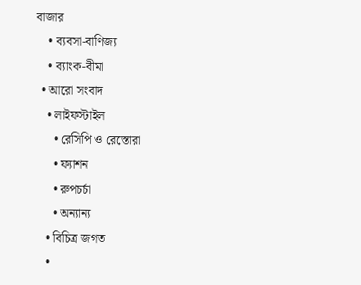বাজার
    • ব্যবসা-বাণিজ্য
    • ব্যাংক-বীমা
  • আরো সংবাদ
    • লাইফস্টাইল
      • রেসিপি ও রেস্তোরা
      • ফ্যাশন
      • রুপচর্চা
      • অন্যান্য
    • বিচিত্র জগত
    •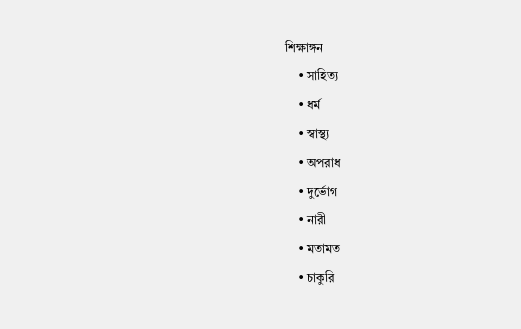শিক্ষাঙ্গন
    • সাহিত্য
    • ধর্ম
    • স্বাস্থ্য
    • অপরাধ
    • দুর্ভোগ
    • নারী
    • মতামত
    • চাকুরি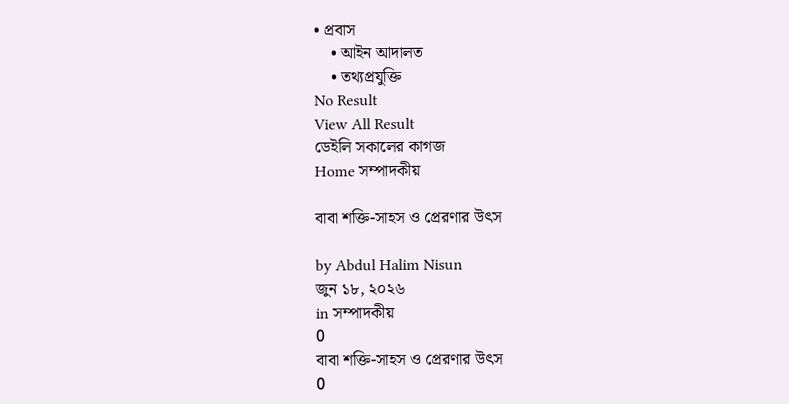• প্রবাস
    • আইন আদালত
    • তথ্যপ্রযুক্তি
No Result
View All Result
ডেইলি সকালের কাগজ
Home সম্পাদকীয়

বাবা শক্তি-সাহস ও প্রেরণার উৎস

by Abdul Halim Nisun
জুন ১৮, ২০২৬
in সম্পাদকীয়
0
বাবা শক্তি-সাহস ও প্রেরণার উৎস
0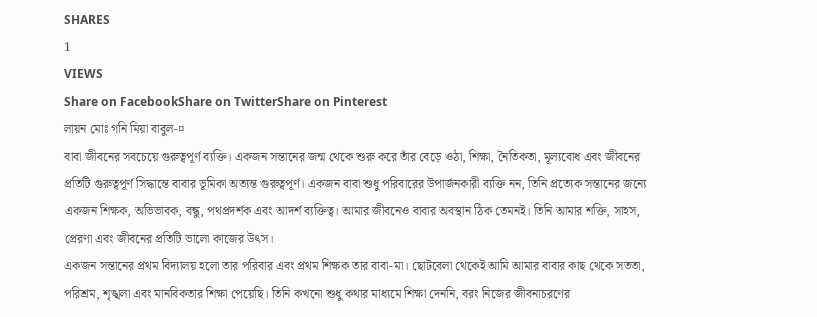SHARES
1
VIEWS
Share on FacebookShare on TwitterShare on Pinterest
লায়ন মোঃ গনি মিয়া বাবুল-¤
বাবা জীবনের সবচেয়ে গুরুত্বপূর্ণ ব্যক্তি। একজন সন্তানের জন্ম থেকে শুরু করে তাঁর বেড়ে ওঠা, শিক্ষা, নৈতিকতা, মূল্যবোধ এবং জীবনের প্রতিটি গুরুত্বপূর্ণ সিদ্ধান্তে বাবার ভূমিকা অত্যন্ত গুরুত্বপূর্ণ। একজন বাবা শুধু পরিবারের উপার্জনকারী ব্যক্তি নন, তিনি প্রত্যেক সন্তানের জন্যে একজন শিক্ষক, অভিভাবক, বন্ধু, পথপ্রদর্শক এবং আদর্শ ব্যক্তিত্ব। আমার জীবনেও বাবার অবস্থান ঠিক তেমনই। তিনি আমার শক্তি, সাহস, প্রেরণা এবং জীবনের প্রতিটি ভালো কাজের উৎস।
একজন সন্তানের প্রথম বিদ্যালয় হলো তার পরিবার এবং প্রথম শিক্ষক তার বাবা-মা। ছোটবেলা থেকেই আমি আমার বাবার কাছ থেকে সততা, পরিশ্রম, শৃঙ্খলা এবং মানবিকতার শিক্ষা পেয়েছি। তিনি কখনো শুধু কথার মাধ্যমে শিক্ষা দেননি, বরং নিজের জীবনাচরণের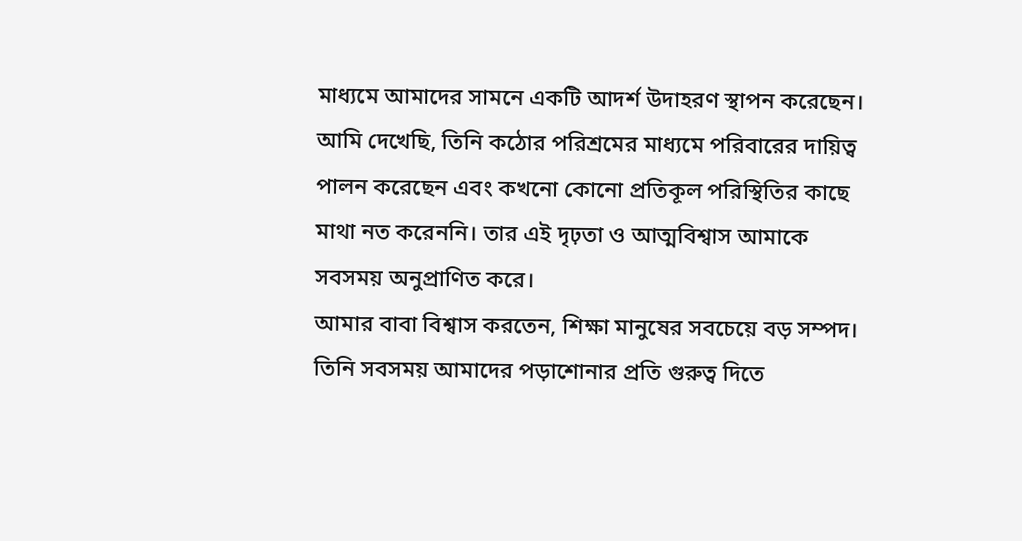মাধ্যমে আমাদের সামনে একটি আদর্শ উদাহরণ স্থাপন করেছেন। আমি দেখেছি, তিনি কঠোর পরিশ্রমের মাধ্যমে পরিবারের দায়িত্ব পালন করেছেন এবং কখনো কোনো প্রতিকূল পরিস্থিতির কাছে মাথা নত করেননি। তার এই দৃঢ়তা ও আত্মবিশ্বাস আমাকে সবসময় অনুপ্রাণিত করে।
আমার বাবা বিশ্বাস করতেন, শিক্ষা মানুষের সবচেয়ে বড় সম্পদ। তিনি সবসময় আমাদের পড়াশোনার প্রতি গুরুত্ব দিতে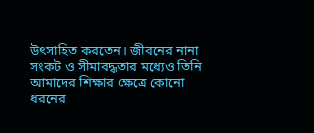উৎসাহিত করতেন। জীবনের নানা সংকট ও সীমাবদ্ধতার মধ্যেও তিনি আমাদের শিক্ষার ক্ষেত্রে কোনো ধরনের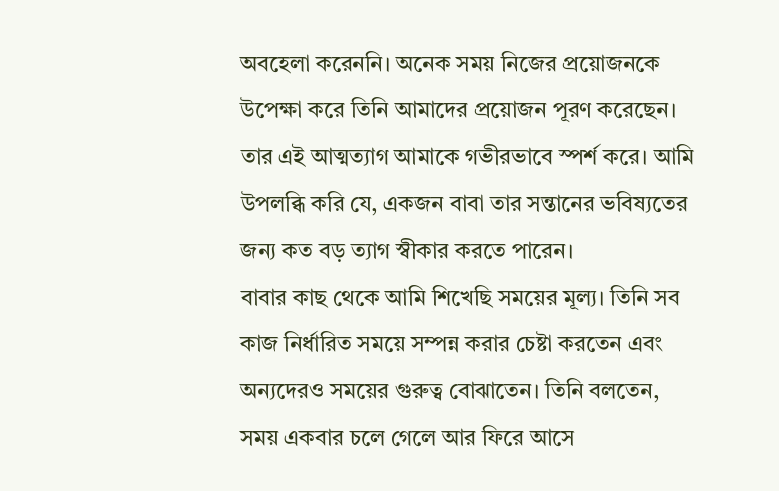অবহেলা করেননি। অনেক সময় নিজের প্রয়োজনকে উপেক্ষা করে তিনি আমাদের প্রয়োজন পূরণ করেছেন। তার এই আত্মত্যাগ আমাকে গভীরভাবে স্পর্শ করে। আমি উপলব্ধি করি যে, একজন বাবা তার সন্তানের ভবিষ্যতের জন্য কত বড় ত্যাগ স্বীকার করতে পারেন।
বাবার কাছ থেকে আমি শিখেছি সময়ের মূল্য। তিনি সব কাজ নির্ধারিত সময়ে সম্পন্ন করার চেষ্টা করতেন এবং অন্যদেরও সময়ের গুরুত্ব বোঝাতেন। তিনি বলতেন, সময় একবার চলে গেলে আর ফিরে আসে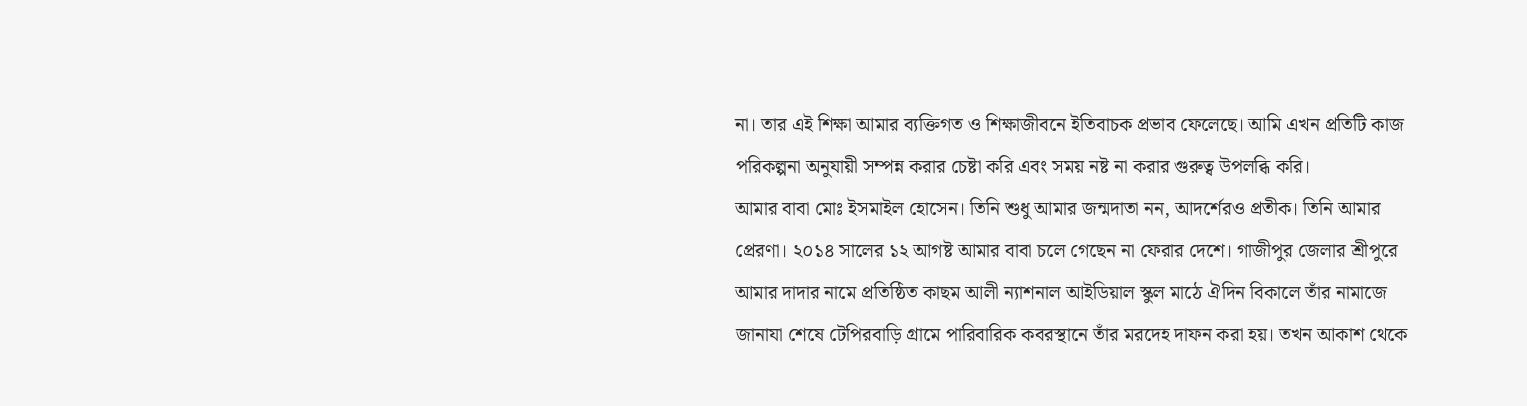না। তার এই শিক্ষা আমার ব্যক্তিগত ও শিক্ষাজীবনে ইতিবাচক প্রভাব ফেলেছে। আমি এখন প্রতিটি কাজ পরিকল্পনা অনুযায়ী সম্পন্ন করার চেষ্টা করি এবং সময় নষ্ট না করার গুরুত্ব উপলব্ধি করি।
আমার বাবা মোঃ ইসমাইল হোসেন। তিনি শুধু আমার জন্মদাতা নন, আদর্শেরও প্রতীক। তিনি আমার প্রেরণা। ২০১৪ সালের ১২ আগষ্ট আমার বাবা চলে গেছেন না ফেরার দেশে। গাজীপুর জেলার শ্রীপুরে আমার দাদার নামে প্রতিষ্ঠিত কাছম আলী ন্যাশনাল আইডিয়াল স্কুল মাঠে ঐদিন বিকালে তাঁর নামাজে জানাযা শেষে টেপিরবাড়ি গ্রামে পারিবারিক কবরস্থানে তাঁর মরদেহ দাফন করা হয়। তখন আকাশ থেকে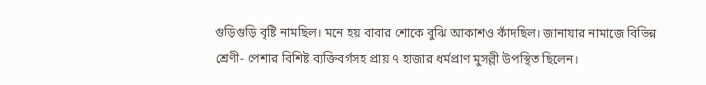গুড়িগুড়ি বৃষ্টি নামছিল। মনে হয় বাবার শোকে বুঝি আকাশও কাঁদছিল। জানাযার নামাজে বিভিন্ন শ্রেণী- পেশার বিশিষ্ট ব্যক্তিবর্গসহ প্রায় ৭ হাজার ধর্মপ্রাণ মুসল্লী উপস্থিত ছিলেন।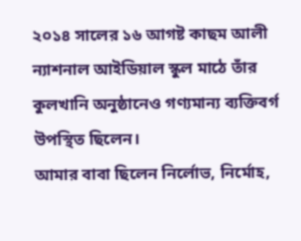২০১৪ সালের ১৬ আগষ্ট কাছম আলী ন্যাশনাল আইডিয়াল স্কুল মাঠে তাঁর কুলখানি অনুষ্ঠানেও গণ্যমান্য ব্যক্তিবর্গ উপস্থিত ছিলেন।
আমার বাবা ছিলেন নির্লোভ, নির্মোহ,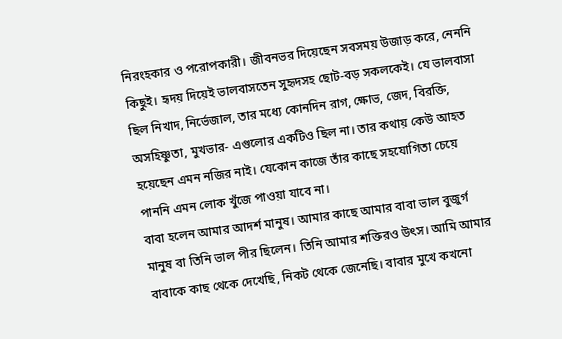নিরংহকার ও পরোপকারী। জীবনভর দিয়েছেন সবসময় উজাড় করে, নেননি কিছুই। হৃদয় দিয়েই ভালবাসতেন সুহৃদসহ ছোট-বড় সকলকেই। যে ভালবাসা ছিল নিখাদ, নির্ভেজাল, তার মধ্যে কোনদিন রাগ, ক্ষোভ, জেদ, বিরক্তি, অসহিষ্ণুতা, মুখভার- এগুলোর একটিও ছিল না। তার কথায় কেউ আহত হয়েছেন এমন নজির নাই। যেকোন কাজে তাঁর কাছে সহযোগিতা চেয়ে পাননি এমন লোক খুঁজে পাওয়া যাবে না।
বাবা হলেন আমার আদর্শ মানুষ। আমার কাছে আমার বাবা ভাল বুজুর্গ মানুষ বা তিনি ভাল পীর ছিলেন। তিনি আমার শক্তিরও উৎস। আমি আমার বাবাকে কাছ থেকে দেখেছি, নিকট থেকে জেনেছি। বাবার মুখে কখনো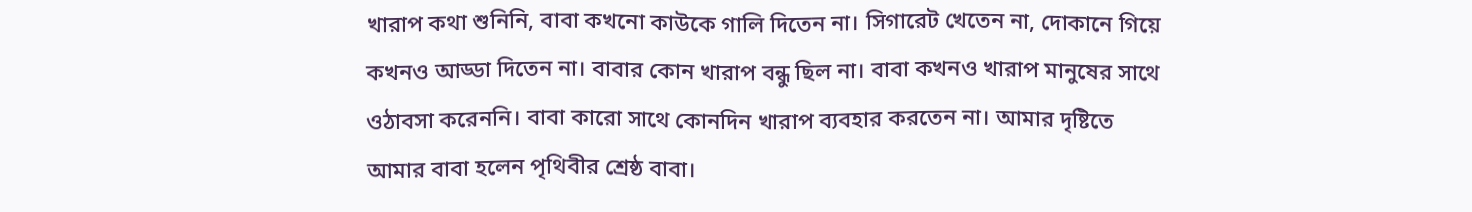খারাপ কথা শুনিনি, বাবা কখনো কাউকে গালি দিতেন না। সিগারেট খেতেন না, দোকানে গিয়ে কখনও আড্ডা দিতেন না। বাবার কোন খারাপ বন্ধু ছিল না। বাবা কখনও খারাপ মানুষের সাথে ওঠাবসা করেননি। বাবা কারো সাথে কোনদিন খারাপ ব্যবহার করতেন না। আমার দৃষ্টিতে আমার বাবা হলেন পৃথিবীর শ্রেষ্ঠ বাবা।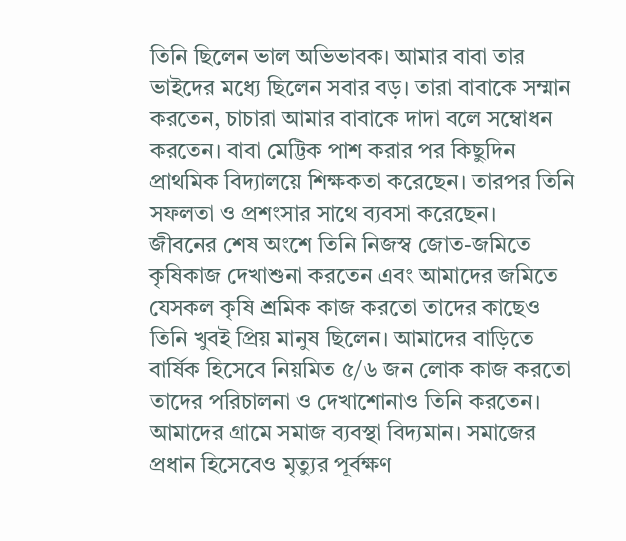তিনি ছিলেন ভাল অভিভাবক। আমার বাবা তার ভাইদের মধ্যে ছিলেন সবার বড়। তারা বাবাকে সম্মান করতেন, চাচারা আমার বাবাকে দাদা বলে সম্বোধন করতেন। বাবা মেট্টিক পাশ করার পর কিছুদিন প্রাথমিক বিদ্যালয়ে শিক্ষকতা করেছেন। তারপর তিনি সফলতা ও প্রশংসার সাথে ব্যবসা করেছেন।
জীবনের শেষ অংশে তিনি নিজস্ব জোত-জমিতে কৃষিকাজ দেখাশুনা করতেন এবং আমাদের জমিতে যেসকল কৃষি শ্রমিক কাজ করতো তাদের কাছেও তিনি খুবই প্রিয় মানুষ ছিলেন। আমাদের বাড়িতে বার্ষিক হিসেবে নিয়মিত ৫/৬ জন লোক কাজ করতো তাদের পরিচালনা ও দেখাশোনাও তিনি করতেন।
আমাদের গ্রামে সমাজ ব্যবস্থা বিদ্যমান। সমাজের প্রধান হিসেবেও মৃত্যুর পূর্বক্ষণ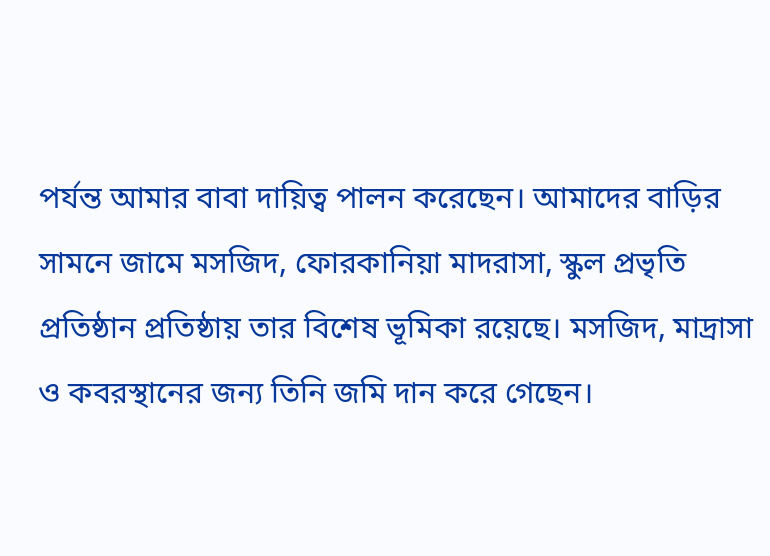পর্যন্ত আমার বাবা দায়িত্ব পালন করেছেন। আমাদের বাড়ির সামনে জামে মসজিদ, ফোরকানিয়া মাদরাসা, স্কুল প্রভৃতি প্রতিষ্ঠান প্রতিষ্ঠায় তার বিশেষ ভূমিকা রয়েছে। মসজিদ, মাদ্রাসা ও কবরস্থানের জন্য তিনি জমি দান করে গেছেন।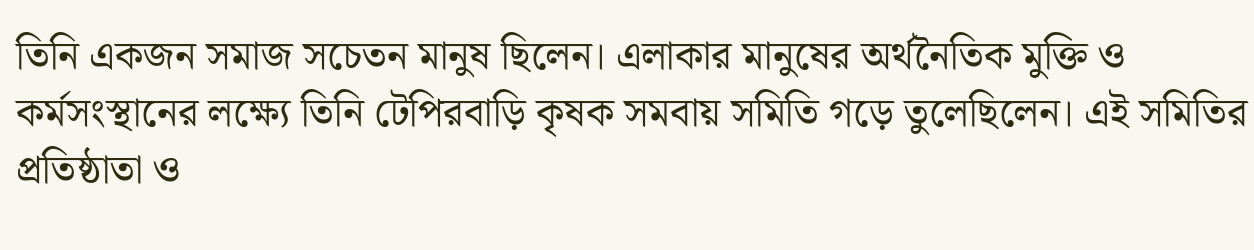তিনি একজন সমাজ সচেতন মানুষ ছিলেন। এলাকার মানুষের অর্থনৈতিক মুক্তি ও কর্মসংস্থানের লক্ষ্যে তিনি টেপিরবাড়ি কৃষক সমবায় সমিতি গড়ে তুলেছিলেন। এই সমিতির প্রতিষ্ঠাতা ও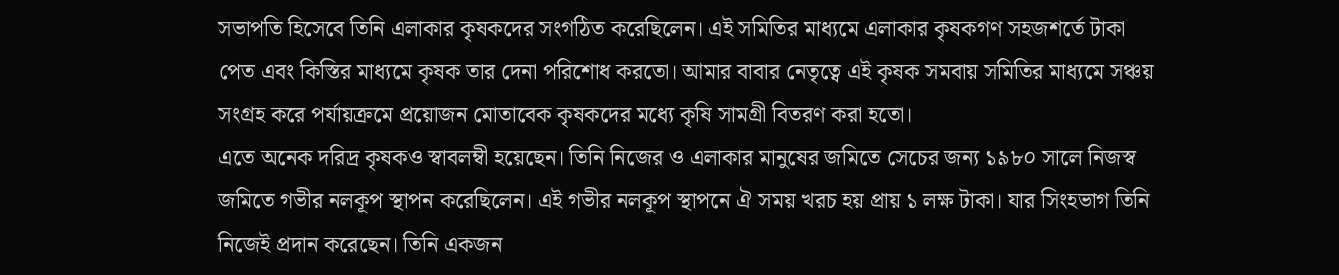সভাপতি হিসেবে তিনি এলাকার কৃষকদের সংগঠিত করেছিলেন। এই সমিতির মাধ্যমে এলাকার কৃষকগণ সহজশর্তে টাকা পেত এবং কিস্তির মাধ্যমে কৃষক তার দেনা পরিশোধ করতো। আমার বাবার নেতৃত্বে এই কৃষক সমবায় সমিতির মাধ্যমে সঞ্চয় সংগ্রহ করে পর্যায়ক্রমে প্রয়োজন মোতাবেক কৃষকদের মধ্যে কৃষি সামগ্রী বিতরণ করা হতো।
এতে অনেক দরিদ্র কৃষকও স্বাবলম্বী হয়েছেন। তিনি নিজের ও এলাকার মানুষের জমিতে সেচের জন্য ১৯৮০ সালে নিজস্ব জমিতে গভীর নলকূপ স্থাপন করেছিলেন। এই গভীর নলকূপ স্থাপনে ঐ সময় খরচ হয় প্রায় ১ লক্ষ টাকা। যার সিংহভাগ তিনি নিজেই প্রদান করেছেন। তিনি একজন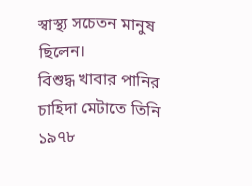স্বাস্থ্য সচেতন মানুষ ছিলেন।
বিশুদ্ধ খাবার পানির চাহিদা মেটাতে তিনি ১৯৭৮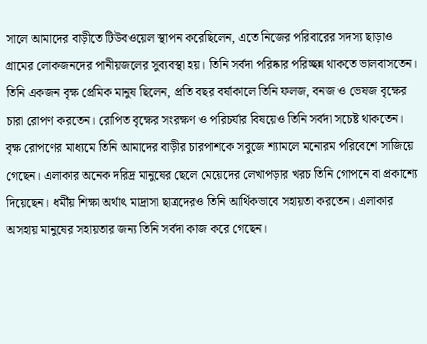সালে আমাদের বাড়ীতে টিউবওয়েল স্থাপন করেছিলেন, এতে নিজের পরিবারের সদস্য ছাড়াও গ্রামের লোকজনদের পানীয়জলের সুব্যবস্থা হয়। তিনি সর্বদা পরিষ্কার পরিচ্ছন্ন থাকতে ভালবাসতেন। তিনি একজন বৃক্ষ প্রেমিক মানুষ ছিলেন, প্রতি বছর বর্ষাকালে তিনি ফলজ, বনজ ও ভেষজ বৃক্ষের চারা রোপণ করতেন। রোপিত বৃক্ষের সংরক্ষণ ও পরিচর্যার বিষয়েও তিনি সর্বদা সচেষ্ট থাকতেন।
বৃক্ষ রোপণের মাধ্যমে তিনি আমাদের বাড়ীর চারপাশকে সবুজে শ্যামলে মনোরম পরিবেশে সাজিয়ে গেছেন। এলাকার অনেক দরিদ্র মানুষের ছেলে মেয়েদের লেখাপড়ার খরচ তিনি গোপনে বা প্রকাশ্যে দিয়েছেন। ধর্মীয় শিক্ষা অর্থাৎ মাদ্রাসা ছাত্রদেরও তিনি আর্থিকভাবে সহায়তা করতেন। এলাকার অসহায় মানুষের সহায়তার জন্য তিনি সর্বদা কাজ করে গেছেন।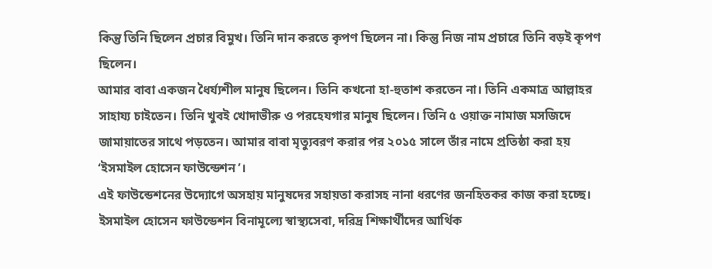কিন্তু তিনি ছিলেন প্রচার বিমুখ। তিনি দান করতে কৃপণ ছিলেন না। কিন্তু নিজ নাম প্রচারে তিনি বড়ই কৃপণ ছিলেন।
আমার বাবা একজন ধৈর্য্যশীল মানুষ ছিলেন। তিনি কখনো হা-হুতাশ করতেন না। তিনি একমাত্র আল্লাহর সাহায্য চাইতেন। তিনি খুবই খোদাভীরু ও পরহেযগার মানুষ ছিলেন। তিনি ৫ ওয়াক্ত নামাজ মসজিদে জামায়াতের সাথে পড়তেন। আমার বাবা মৃত্যুবরণ করার পর ২০১৫ সালে তাঁর নামে প্রতিষ্ঠা করা হয় ‘ইসমাইল হোসেন ফাউন্ডেশন’।
এই ফাউন্ডেশনের উদ্যোগে অসহায় মানুষদের সহায়তা করাসহ নানা ধরণের জনহিতকর কাজ করা হচ্ছে। ইসমাইল হোসেন ফাউন্ডেশন বিনামূল্যে স্বাস্থ্যসেবা, দরিদ্র শিক্ষার্থীদের আর্থিক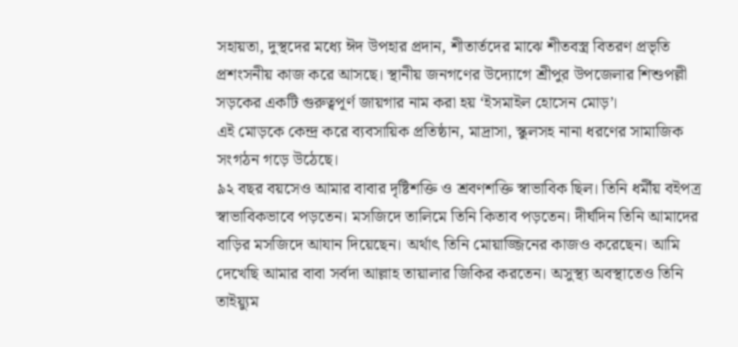সহায়তা, দুস্থদের মধ্যে ঈদ উপহার প্রদান, শীতার্তদের মাঝে শীতবস্ত্র বিতরণ প্রভৃতি প্রশংসনীয় কাজ করে আসছে। স্থানীয় জনগণের উদ্যোগে শ্রীপুর উপজেলার শিশুপল্লী সড়কের একটি গুরুত্বপূর্ণ জায়গার নাম করা হয় ‘ইসমাইল হোসেন মোড়’।
এই মোড়কে কেন্দ্র করে ব্যবসায়িক প্রতিষ্ঠান, মাদ্রাসা, স্কুলসহ নানা ধরণের সামাজিক সংগঠন গড়ে উঠেছে।
৯২ বছর বয়সেও আমার বাবার দৃষ্টিশক্তি ও শ্রবণশক্তি স্বাভাবিক ছিল। তিনি ধর্মীয় বইপত্র স্বাভাবিকভাবে পড়তেন। মসজিদে তালিমে তিনি কিতাব পড়তেন। দীর্ঘদিন তিনি আমাদের বাড়ির মসজিদে আযান দিয়েছেন। অর্থাৎ তিনি মোয়াজ্জিনের কাজও করেছেন। আমি দেখেছি আমার বাবা সর্বদা আল্লাহ তায়ালার জিকির করতেন। অসুস্থ্য অবস্থাতেও তিনি তাইয়্যুম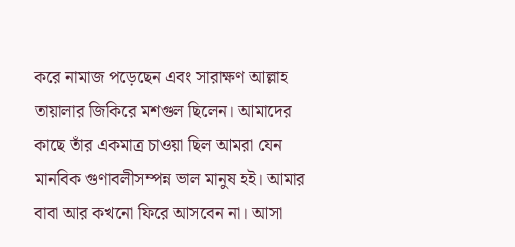করে নামাজ পড়েছেন এবং সারাক্ষণ আল্লাহ তায়ালার জিকিরে মশগুল ছিলেন। আমাদের কাছে তাঁর একমাত্র চাওয়া ছিল আমরা যেন মানবিক গুণাবলীসম্পন্ন ভাল মানুষ হই। আমার বাবা আর কখনো ফিরে আসবেন না। আসা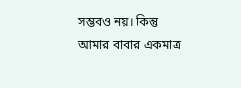সম্ভবও নয়। কিন্তু আমার বাবার একমাত্র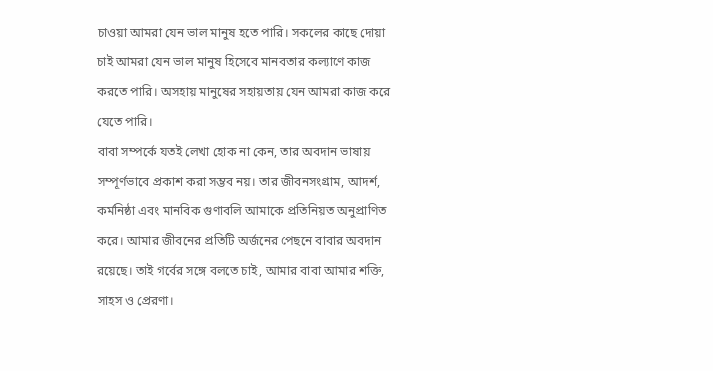চাওয়া আমরা যেন ভাল মানুষ হতে পারি। সকলের কাছে দোয়া চাই আমরা যেন ভাল মানুষ হিসেবে মানবতার কল্যাণে কাজ করতে পারি। অসহায় মানুষের সহায়তায় যেন আমরা কাজ করে যেতে পারি।
বাবা সম্পর্কে যতই লেখা হোক না কেন, তার অবদান ভাষায় সম্পূর্ণভাবে প্রকাশ করা সম্ভব নয়। তার জীবনসংগ্রাম, আদর্শ, কর্মনিষ্ঠা এবং মানবিক গুণাবলি আমাকে প্রতিনিয়ত অনুপ্রাণিত করে। আমার জীবনের প্রতিটি অর্জনের পেছনে বাবার অবদান রয়েছে। তাই গর্বের সঙ্গে বলতে চাই, আমার বাবা আমার শক্তি, সাহস ও প্রেরণা।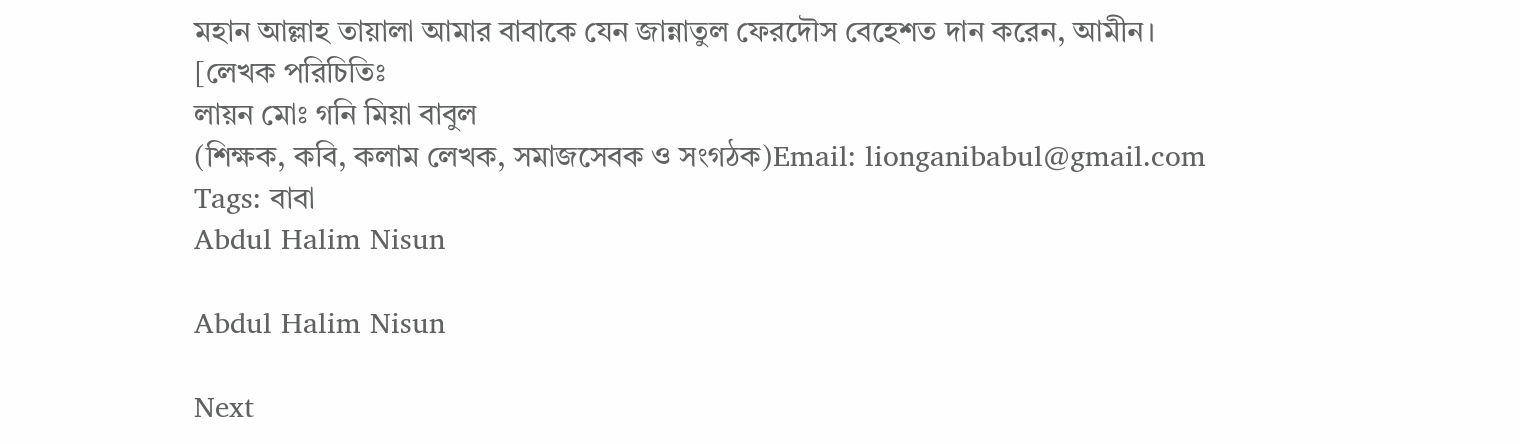মহান আল্লাহ তায়ালা আমার বাবাকে যেন জান্নাতুল ফেরদৌস বেহেশত দান করেন, আমীন।
[লেখক পরিচিতিঃ
লায়ন মোঃ গনি মিয়া বাবুল
(শিক্ষক, কবি, কলাম লেখক, সমাজসেবক ও সংগঠক)Email: lionganibabul@gmail.com
Tags: বাবা
Abdul Halim Nisun

Abdul Halim Nisun

Next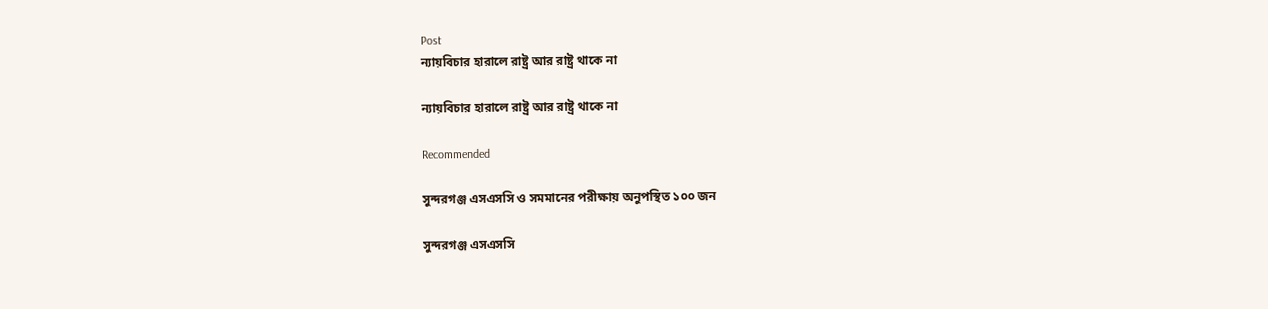Post
ন্যায়বিচার হারালে রাষ্ট্র আর রাষ্ট্র থাকে না

ন্যায়বিচার হারালে রাষ্ট্র আর রাষ্ট্র থাকে না

Recommended

সুন্দরগঞ্জ এসএসসি ও সমমানের পরীক্ষায় অনুপস্থিত ১০০ জন

সুন্দরগঞ্জ এসএসসি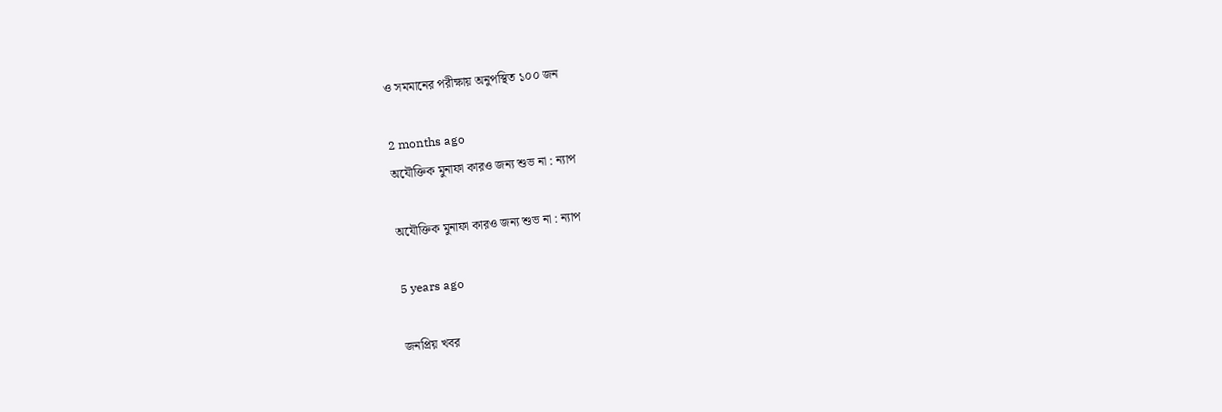ও সমমানের পরীক্ষায় অনুপস্থিত ১০০ জন

2 months ago
অযৌক্তিক মুনাফা কারও জন্য শুভ না : ন্যাপ

অযৌক্তিক মুনাফা কারও জন্য শুভ না : ন্যাপ

5 years ago

জনপ্রিয় খবর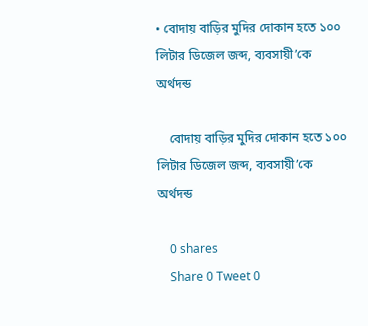• বোদায় বাড়ির মুদির দোকান হতে ১০০ লিটার ডিজেল জব্দ, ব্যবসায়ী’কে অর্থদন্ড

    বোদায় বাড়ির মুদির দোকান হতে ১০০ লিটার ডিজেল জব্দ, ব্যবসায়ী’কে অর্থদন্ড

    0 shares
    Share 0 Tweet 0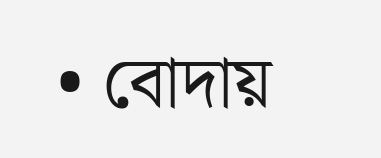• বোদায়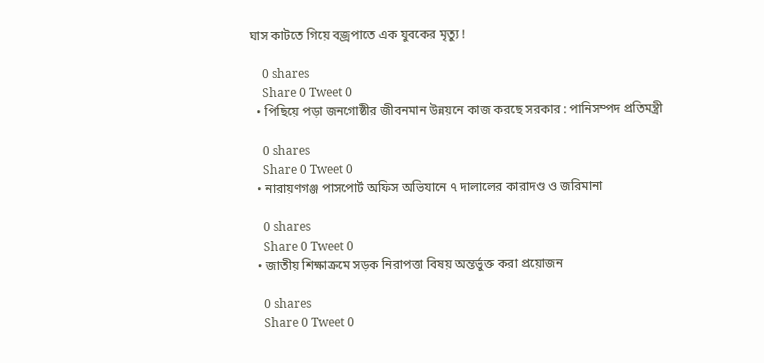ঘাস কাটতে গিয়ে বজ্রপাতে এক যুবকের মৃত্যু !

    0 shares
    Share 0 Tweet 0
  • পিছিয়ে পড়া জনগোষ্ঠীর জীবনমান উন্নয়নে কাজ করছে সরকার : পানিসম্পদ প্রতিমন্ত্রী

    0 shares
    Share 0 Tweet 0
  • নারায়ণগঞ্জ পাসপোর্ট অফিস অভিযানে ৭ দালালের কারাদণ্ড ও জরিমানা

    0 shares
    Share 0 Tweet 0
  • জাতীয় শিক্ষাক্রমে সড়ক নিরাপত্তা বিষয় অন্তর্ভুক্ত করা প্রয়োজন

    0 shares
    Share 0 Tweet 0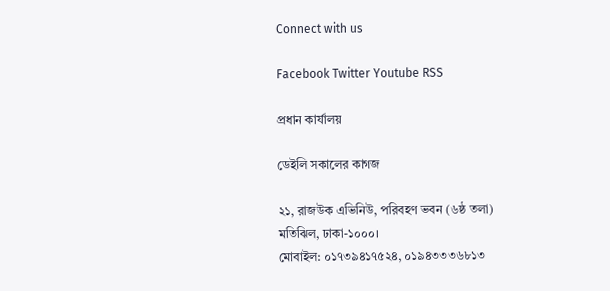Connect with us

Facebook Twitter Youtube RSS

প্রধান কার্যালয়

ডেইলি সকালের কাগজ

২১, রাজউক এভিনিউ, পরিবহণ ভবন (৬ষ্ঠ তলা)
মতিঝিল, ঢাকা-১০০০।
মোবাইল: ০১৭৩৯৪১৭৫২৪, ০১৯৪৩৩৩৬৮১৩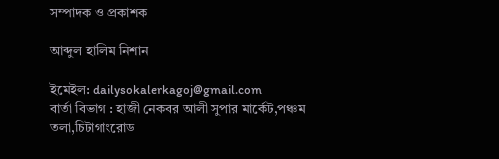সম্পাদক ও প্রকাশক

আব্দুল হালিম নিশান

ইমেইল: dailysokalerkagoj@gmail.com
বার্তা বিভাগ : হাজী নেকবর আলী সুপার মার্কেট,পঞ্চম তলা,চিটাগাংরোড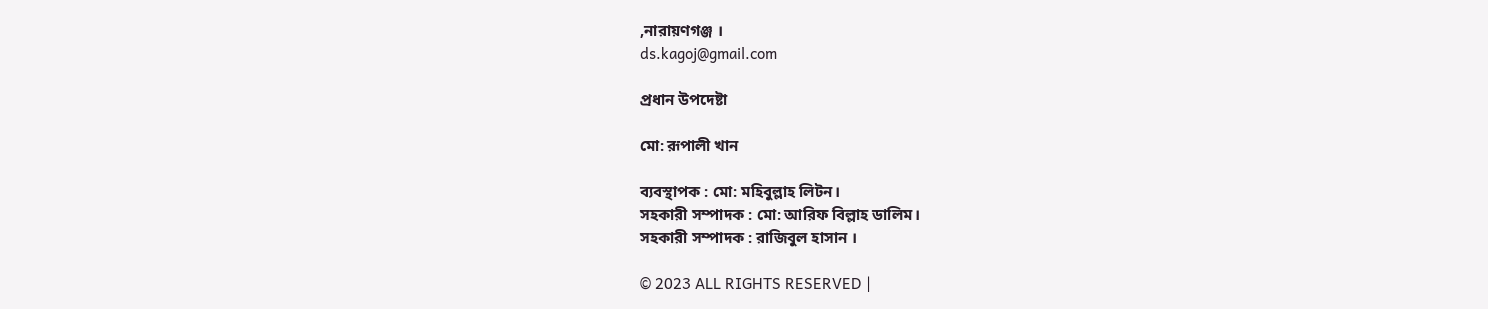,নারায়ণগঞ্জ ।
ds.kagoj@gmail.com

প্রধান উপদেষ্টা

মো: রূপালী খান

ব্যবস্থাপক : মো: মহিবুল্লাহ লিটন।
সহকারী সম্পাদক : মো: আরিফ বিল্লাহ ডালিম।
সহকারী সম্পাদক : রাজিবুল হাসান ।

© 2023 ALL RIGHTS RESERVED |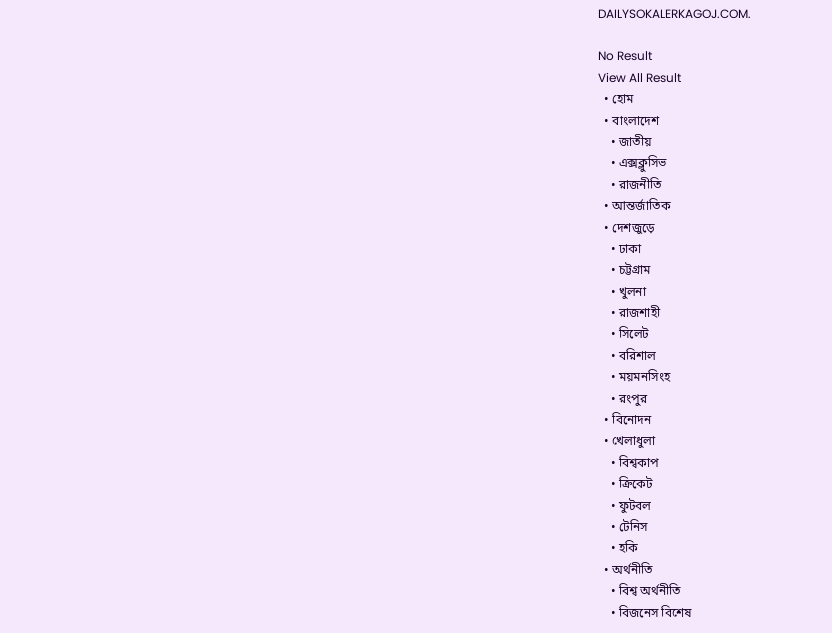DAILYSOKALERKAGOJ.COM.

No Result
View All Result
  • হোম
  • বাংলাদেশ
    • জাতীয়
    • এক্সক্লুসিভ
    • রাজনীতি
  • আন্তর্জাতিক
  • দেশজুড়ে
    • ঢাকা
    • চট্টগ্রাম
    • খুলনা
    • রাজশাহী
    • সিলেট
    • বরিশাল
    • ময়মনসিংহ
    • রংপুর
  • বিনোদন
  • খেলাধুলা
    • বিশ্বকাপ
    • ক্রিকেট
    • ফুটবল
    • টেনিস
    • হকি
  • অর্থনীতি
    • বিশ্ব অর্থনীতি
    • বিজনেস বিশেষ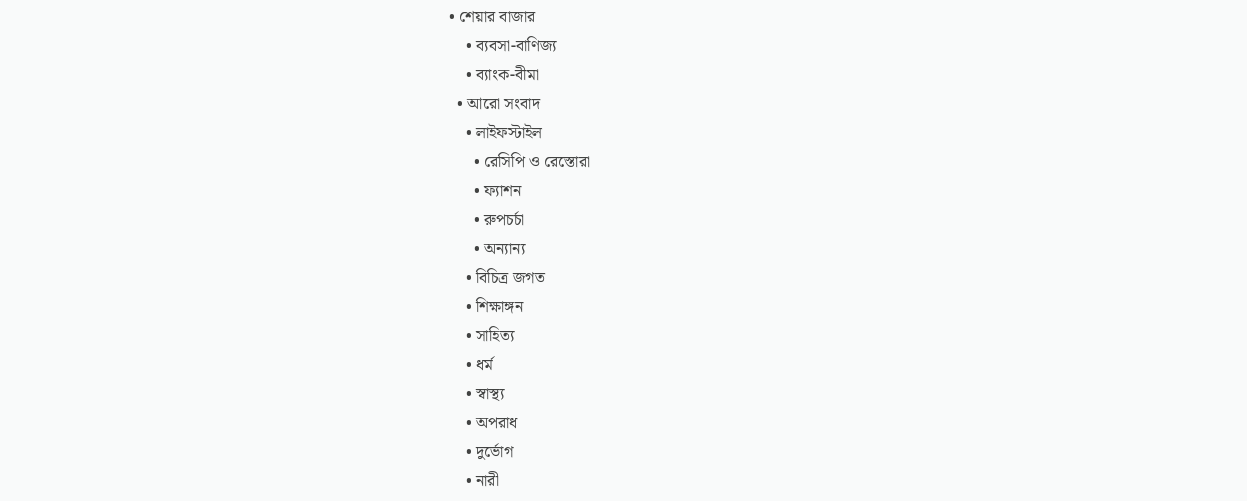• শেয়ার বাজার
    • ব্যবসা-বাণিজ্য
    • ব্যাংক-বীমা
  • আরো সংবাদ
    • লাইফস্টাইল
      • রেসিপি ও রেস্তোরা
      • ফ্যাশন
      • রুপচর্চা
      • অন্যান্য
    • বিচিত্র জগত
    • শিক্ষাঙ্গন
    • সাহিত্য
    • ধর্ম
    • স্বাস্থ্য
    • অপরাধ
    • দুর্ভোগ
    • নারী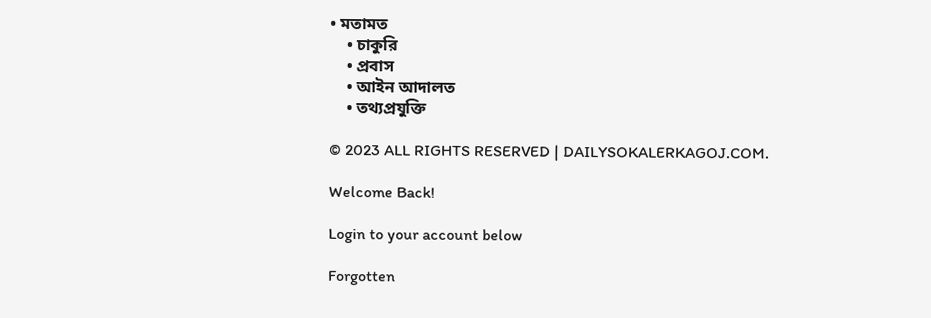• মতামত
    • চাকুরি
    • প্রবাস
    • আইন আদালত
    • তথ্যপ্রযুক্তি

© 2023 ALL RIGHTS RESERVED | DAILYSOKALERKAGOJ.COM.

Welcome Back!

Login to your account below

Forgotten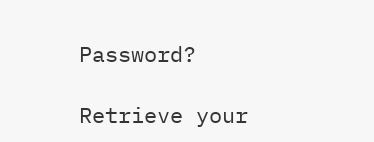Password?

Retrieve your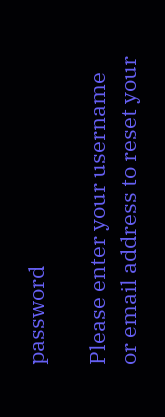password

Please enter your username or email address to reset your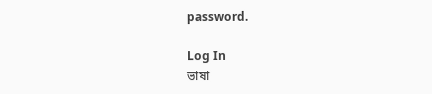password.

Log In
ভাষা